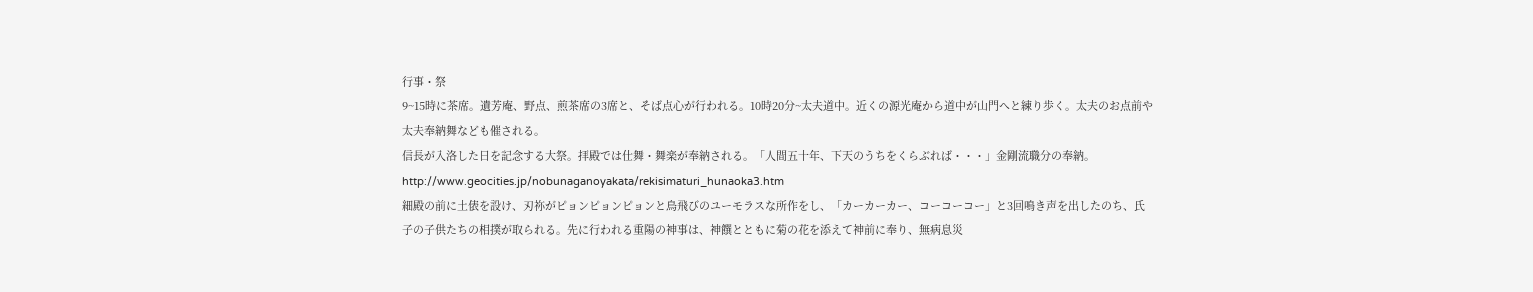行事・祭
9~15時に茶席。遺芳庵、野点、煎茶席の3席と、そば点心が行われる。10時20分~太夫道中。近くの源光庵から道中が山門へと練り歩く。太夫のお点前や太夫奉納舞なども催される。
信長が入洛した日を記念する大祭。拝殿では仕舞・舞楽が奉納される。「人間五十年、下天のうちをくらぶれば・・・」金剛流職分の奉納。
http://www.geocities.jp/nobunaganoyakata/rekisimaturi_hunaoka3.htm
細殿の前に土俵を設け、刃祢がピョンピョンピョンと鳥飛びのユーモラスな所作をし、「カーカーカー、コーコーコー」と3回鳴き声を出したのち、氏子の子供たちの相撲が取られる。先に行われる重陽の神事は、神饌とともに菊の花を添えて神前に奉り、無病息災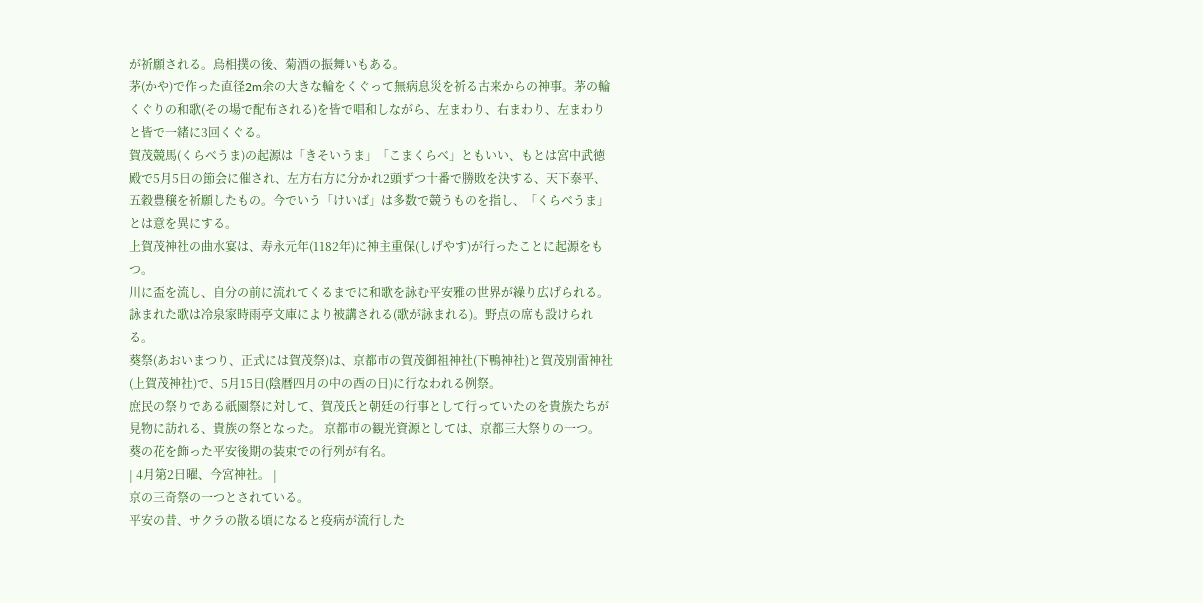が祈願される。烏相撲の後、菊酒の振舞いもある。
茅(かや)で作った直径2m余の大きな輪をくぐって無病息災を祈る古来からの神事。茅の輪くぐりの和歌(その場で配布される)を皆で唱和しながら、左まわり、右まわり、左まわりと皆で一緒に3回くぐる。
賀茂競馬(くらべうま)の起源は「きそいうま」「こまくらべ」ともいい、もとは宮中武徳殿で5月5日の節会に催され、左方右方に分かれ2頭ずつ十番で勝敗を決する、天下泰平、五穀豊穣を祈願したもの。今でいう「けいば」は多数で競うものを指し、「くらべうま」とは意を異にする。
上賀茂神社の曲水宴は、寿永元年(1182年)に神主重保(しげやす)が行ったことに起源をもつ。
川に盃を流し、自分の前に流れてくるまでに和歌を詠む平安雅の世界が繰り広げられる。
詠まれた歌は冷泉家時雨亭文庫により被講される(歌が詠まれる)。野点の席も設けられる。
葵祭(あおいまつり、正式には賀茂祭)は、京都市の賀茂御祖神社(下鴨神社)と賀茂別雷神社(上賀茂神社)で、5月15日(陰暦四月の中の酉の日)に行なわれる例祭。
庶民の祭りである祇園祭に対して、賀茂氏と朝廷の行事として行っていたのを貴族たちが見物に訪れる、貴族の祭となった。 京都市の観光資源としては、京都三大祭りの一つ。
葵の花を飾った平安後期の装束での行列が有名。
| 4月第2日曜、今宮神社。 |
京の三奇祭の一つとされている。
平安の昔、サクラの散る頃になると疫病が流行した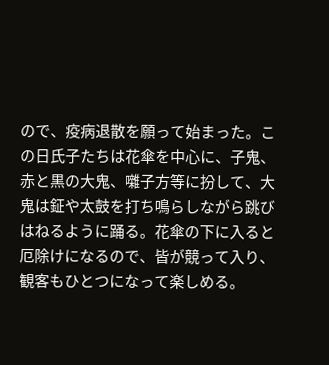ので、疫病退散を願って始まった。この日氏子たちは花傘を中心に、子鬼、赤と黒の大鬼、囃子方等に扮して、大鬼は鉦や太鼓を打ち鳴らしながら跳びはねるように踊る。花傘の下に入ると厄除けになるので、皆が競って入り、観客もひとつになって楽しめる。